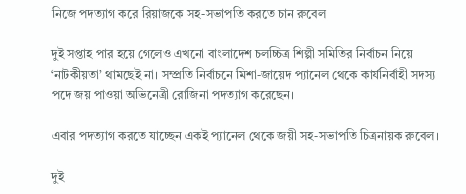নিজে পদত্যাগ করে রিয়াজকে সহ-সভাপতি করতে চান রুবেল

দুই সপ্তাহ পার হয়ে গেলেও এখনো বাংলাদেশ চলচ্চিত্র শিল্পী সমিতির নির্বাচন নিয়ে ‘নাটকীয়তা’ থামছেই না। সম্প্রতি নির্বাচনে মিশা-জায়েদ প্যানেল থেকে কার্যনির্বাহী সদস্য পদে জয় পাওয়া অভিনেত্রী রোজিনা পদত্যাগ করেছেন।

এবার পদত্যাগ করতে যাচ্ছেন একই প্যানেল থেকে জয়ী সহ-সভাপতি চিত্রনায়ক রুবেল।

দুই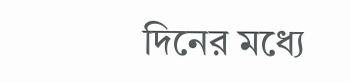দিনের মধ্যে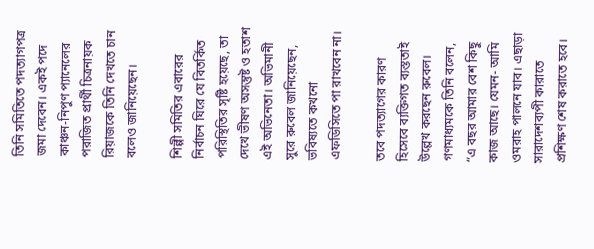তিনি সমিতিতে পদত্যাগপত্র জমা দেবেন। একই পদে কাঞ্চন-নিপুণ প্যানেলের পরাজিত প্রার্থী চিত্রনায়ক রিয়াজকে তিনি দেখতে চান বলেও জানিয়েছেন।

শিল্পী সমিতির এবারের নির্বাচন ঘিরে যে বিতর্কিত পরিস্থিতির সৃষ্টি হয়েছে, তা দেখে ভীষণ অসন্তুষ্ট ও হতাশ এই অভিনেতা। অভিমানী সুরে রুবেল জানিয়েছেন, ভবিষ্যতে কখনো এফডিসিতে পা রাখবেন না।

তবে পদত্যাগের কারণ হিসেবে ব্যক্তিগত ব্যস্ততাই উল্লেখ করছেন রুবেল। গণমাধ্যমকে তিনি বলেন, “এ বছর আমার বেশ কিছু কাজ আছে। যেমন- আমি ওমরাহ পালনে যাব। এছাড়া সারাদেশব্যপী কারাতে প্রশিক্ষণ শেষ করাতে হবে।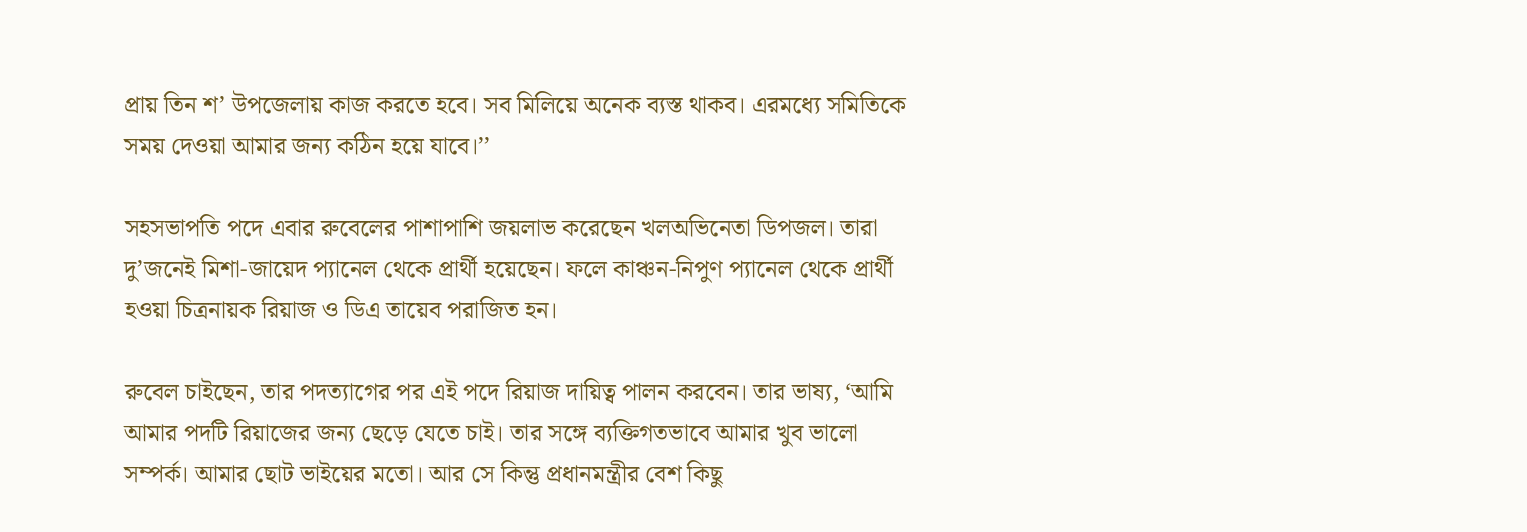প্রায় তিন শ’ উপজেলায় কাজ করতে হবে। সব মিলিয়ে অনেক ব্যস্ত থাকব। এরমধ্যে সমিতিকে সময় দেওয়া আমার জন্য কঠিন হয়ে যাবে।’’

সহসভাপতি পদে এবার রুবেলের পাশাপাশি জয়লাভ করেছেন খলঅভিনেতা ডিপজল। তারা দু’জনেই মিশা-জায়েদ প্যানেল থেকে প্রার্থী হয়েছেন। ফলে কাঞ্চন-নিপুণ প্যানেল থেকে প্রার্থী হওয়া চিত্রনায়ক রিয়াজ ও ডিএ তায়েব পরাজিত হন।

রুবেল চাইছেন, তার পদত্যাগের পর এই পদে রিয়াজ দায়িত্ব পালন করবেন। তার ভাষ্য, ‘আমি আমার পদটি রিয়াজের জন্য ছেড়ে যেতে চাই। তার সঙ্গে ব্যক্তিগতভাবে আমার খুব ভালো সম্পর্ক। আমার ছোট ভাইয়ের মতো। আর সে কিন্তু প্রধানমন্ত্রীর বেশ কিছু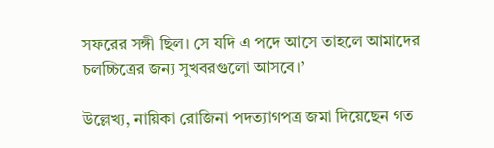সফরের সঙ্গী ছিল। সে যদি এ পদে আসে তাহলে আমাদের চলচ্চিত্রের জন্য সুখবরগুলো আসবে।’

উল্লেখ্য, নায়িকা রোজিনা পদত্যাগপত্র জমা দিয়েছেন গত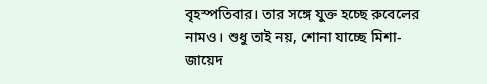বৃহস্পতিবার। তার সঙ্গে যুক্ত হচ্ছে রুবেলের নামও। শুধু তাই নয়, শোনা যাচ্ছে মিশা-জায়েদ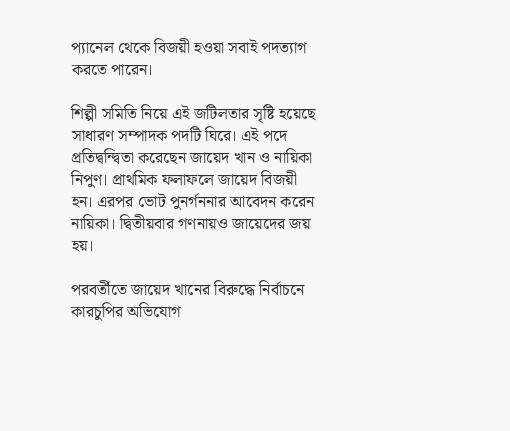প্যানেল থেকে বিজয়ী হওয়া সবাই পদত্যাগ করতে পারেন।

শিল্পী সমিতি নিয়ে এই জটিলতার সৃষ্টি হয়েছে সাধারণ সম্পাদক পদটি ঘিরে। এই পদে প্রতিদ্বন্দ্বিতা করেছেন জায়েদ খান ও নায়িকা নিপুণ। প্রাথমিক ফলাফলে জায়েদ বিজয়ী হন। এরপর ভোট পুনর্গননার আবেদন করেন নায়িকা। দ্বিতীয়বার গণনায়ও জায়েদের জয় হয়।

পরবর্তীতে জায়েদ খানের বিরুদ্ধে নির্বাচনে কারচুপির অভিযোগ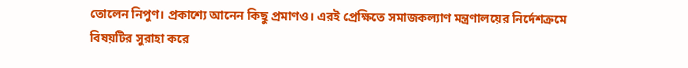তোলেন নিপুণ। প্রকাশ্যে আনেন কিছু প্রমাণও। এরই প্রেক্ষিতে সমাজকল্যাণ মন্ত্রণালয়ের নির্দেশক্রমে বিষয়টির সুরাহা করে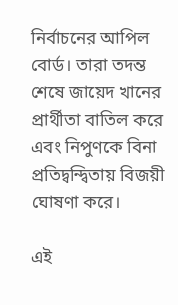নির্বাচনের আপিল বোর্ড। তারা তদন্ত শেষে জায়েদ খানের প্রার্থীতা বাতিল করে এবং নিপুণকে বিনা প্রতিদ্বন্দ্বিতায় বিজয়ী ঘোষণা করে।

এই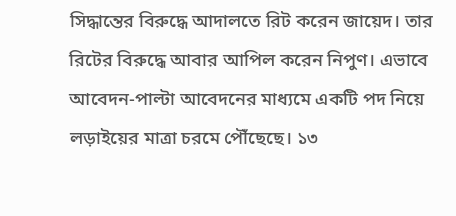সিদ্ধান্তের বিরুদ্ধে আদালতে রিট করেন জায়েদ। তার রিটের বিরুদ্ধে আবার আপিল করেন নিপুণ। এভাবে আবেদন-পাল্টা আবেদনের মাধ্যমে একটি পদ নিয়ে লড়াইয়ের মাত্রা চরমে পৌঁছেছে। ১৩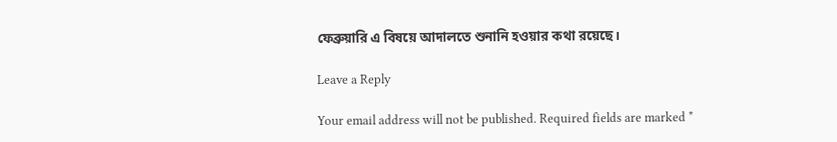ফেব্রুয়ারি এ বিষয়ে আদালতে শুনানি হওয়ার কথা রয়েছে।

Leave a Reply

Your email address will not be published. Required fields are marked *